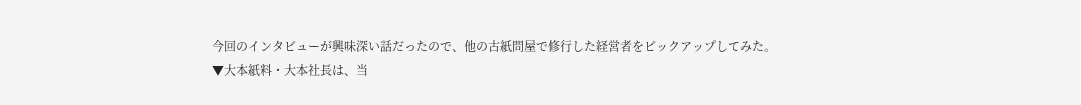今回のインタビューが興味深い話だったので、他の古紙問屋で修行した経営者をピックアップしてみた。
▼大本紙料・大本社長は、当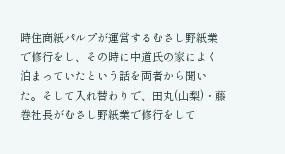時住商紙パルプが運営するむさし野紙業で修行をし、その時に中道氏の家によく泊まっていたという話を両者から聞いた。そして入れ替わりで、田丸(山梨)・藤巻社長がむさし野紙業で修行をして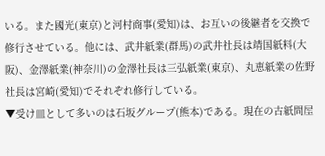いる。また國光(東京)と河村商事(愛知)は、お互いの後継者を交換で修行させている。他には、武井紙業(群馬)の武井社長は靖国紙料(大阪)、金澤紙業(神奈川)の金澤社長は三弘紙業(東京)、丸恵紙業の佐野社長は宮崎(愛知)でそれぞれ修行している。
▼受け皿として多いのは石坂グループ(熊本)である。現在の古紙問屋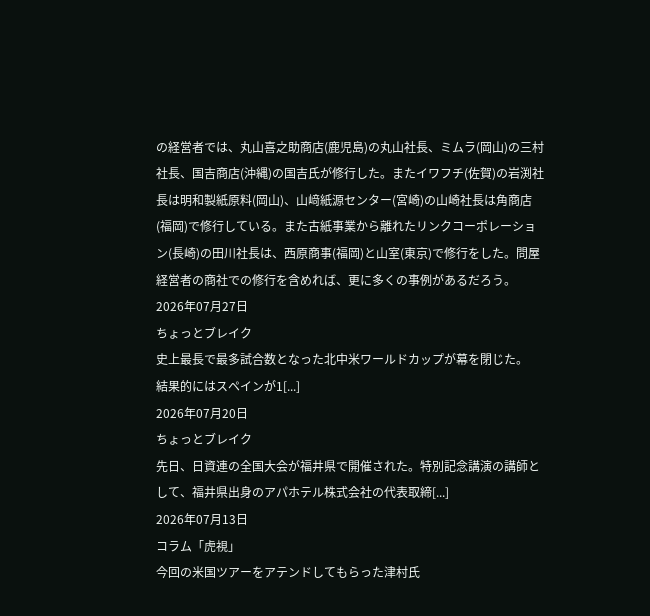の経営者では、丸山喜之助商店(鹿児島)の丸山社長、ミムラ(岡山)の三村社長、国吉商店(沖縄)の国吉氏が修行した。またイワフチ(佐賀)の岩渕社長は明和製紙原料(岡山)、山﨑紙源センター(宮崎)の山崎社長は角商店(福岡)で修行している。また古紙事業から離れたリンクコーポレーション(長崎)の田川社長は、西原商事(福岡)と山室(東京)で修行をした。問屋経営者の商社での修行を含めれば、更に多くの事例があるだろう。
2026年07月27日
ちょっとブレイク
史上最長で最多試合数となった北中米ワールドカップが幕を閉じた。
結果的にはスペインが1[...]
2026年07月20日
ちょっとブレイク
先日、日資連の全国大会が福井県で開催された。特別記念講演の講師として、福井県出身のアパホテル株式会社の代表取締[...]
2026年07月13日
コラム「虎視」
今回の米国ツアーをアテンドしてもらった津村氏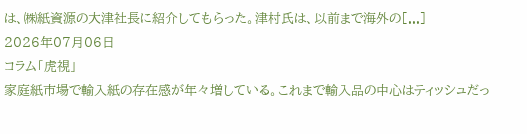は、㈱紙資源の大津社長に紹介してもらった。津村氏は、以前まで海外の[...]
2026年07月06日
コラム「虎視」
家庭紙市場で輸入紙の存在感が年々増している。これまで輸入品の中心はティッシュだっ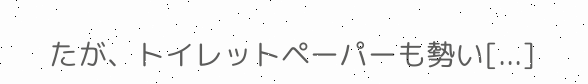たが、トイレットペーパーも勢い[...]